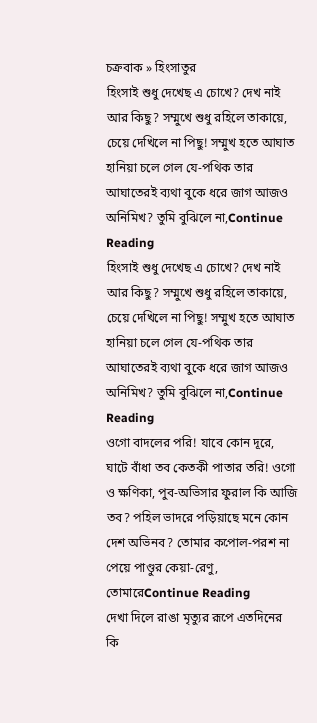চক্রবাক » হিংসাতুর
হিংসাই শুধু দেখেছ এ চোখে? দেখ নাই আর কিছু? সম্মুখে শুধু রহিলে তাকায়ে, চেয়ে দেখিলে না পিছু! সম্মুখ হতে আঘাত হানিয়া চলে গেল যে-পথিক তার আঘাতেরই ব্যথা বুকে ধরে জাগ আজও অনিমিখ? তুমি বুঝিলে না,Continue Reading
হিংসাই শুধু দেখেছ এ চোখে? দেখ নাই আর কিছু? সম্মুখে শুধু রহিলে তাকায়ে, চেয়ে দেখিলে না পিছু! সম্মুখ হতে আঘাত হানিয়া চলে গেল যে-পথিক তার আঘাতেরই ব্যথা বুকে ধরে জাগ আজও অনিমিখ? তুমি বুঝিলে না,Continue Reading
ওগো বাদলের পরি! যাবে কোন দূরে, ঘাটে বাঁধা তব কেতকী পাতার তরি! ওগো ও ক্ষণিকা, পুব-অভিসার ফুরাল কি আজি তব? পহিল ভাদরে পড়িয়াছে মনে কোন দেশ অভিনব? তোমার কপোল-পরশ না পেয়ে পাণ্ডুর কেয়া-রেণু, তোমারেContinue Reading
দেখা দিলে রাঙা মৃত্যুর রূপে এতদিনের কি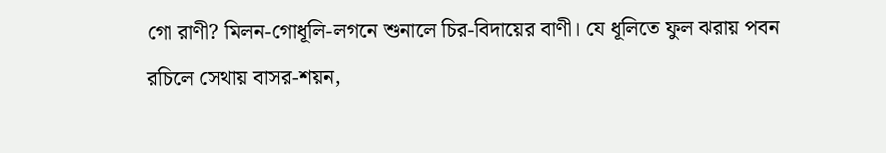গো রাণী? মিলন-গোধূলি-লগনে শুনালে চির-বিদায়ের বাণী। যে ধূলিতে ফুল ঝরায় পবন রচিলে সেথায় বাসর-শয়ন,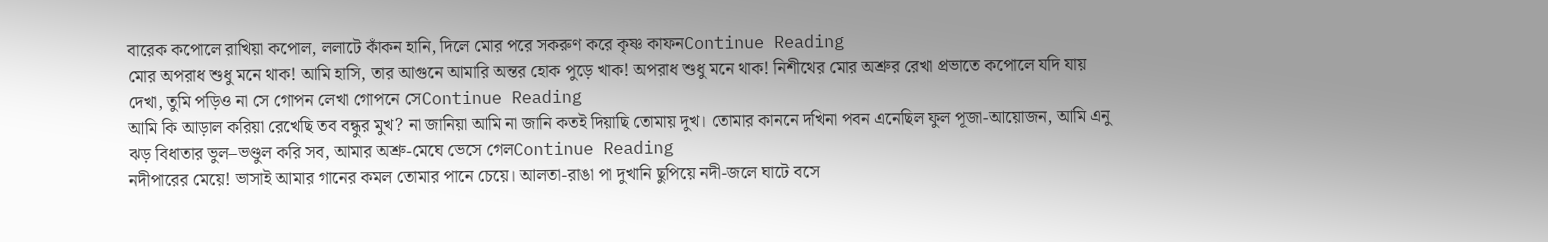বারেক কপোলে রাখিয়া কপোল, ললাটে কাঁকন হানি, দিলে মোর পরে সকরুণ করে কৃষ্ণ কাফনContinue Reading
মোর অপরাধ শুধু মনে থাক! আমি হাসি, তার আগুনে আমারি অন্তর হোক পুড়ে খাক! অপরাধ শুধু মনে থাক! নিশীথের মোর অশ্রুর রেখা প্রভাতে কপোলে যদি যায় দেখা, তুমি পড়িও না সে গোপন লেখা গোপনে সেContinue Reading
আমি কি আড়াল করিয়া রেখেছি তব বন্ধুর মুখ? না জানিয়া আমি না জানি কতই দিয়াছি তোমায় দুখ। তোমার কাননে দখিনা পবন এনেছিল ফুল পূজা-আয়োজন, আমি এনু ঝড় বিধাতার ভুল–ভণ্ডুল করি সব, আমার অশ্রু-মেঘে ভেসে গেলContinue Reading
নদীপারের মেয়ে! ভাসাই আমার গানের কমল তোমার পানে চেয়ে। আলতা-রাঙা পা দুখানি ছুপিয়ে নদী-জলে ঘাটে বসে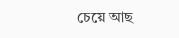চেয়ে আছ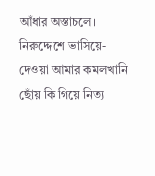আঁধার অস্তাচলে। নিরুদ্দেশে ভাসিয়ে-দেওয়া আমার কমলখানি ছোঁয় কি গিয়ে নিত্য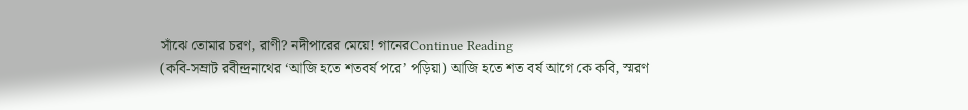সাঁঝে তোমার চরণ, রাণী? নদীপারের মেয়ে! গানেরContinue Reading
(কবি-সম্রাট রবীন্দ্রনাথের ‘আজি হতে শতবর্ষ পরে’ পড়িয়া) আজি হতে শত বর্ষ আগে কে কবি, স্মরণ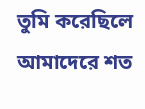তুমি করেছিলে আমাদেরে শত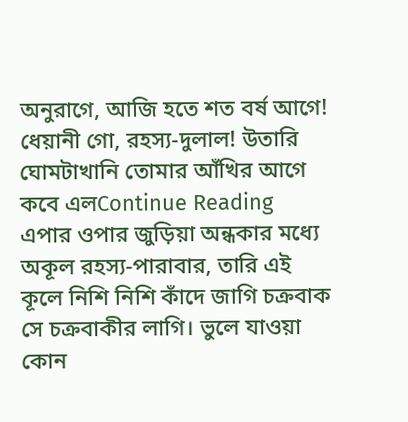অনুরাগে, আজি হতে শত বর্ষ আগে! ধেয়ানী গো, রহস্য-দুলাল! উতারি ঘোমটাখানি তোমার আঁখির আগে কবে এলContinue Reading
এপার ওপার জুড়িয়া অন্ধকার মধ্যে অকূল রহস্য-পারাবার, তারি এই কূলে নিশি নিশি কাঁদে জাগি চক্রবাক সে চক্রবাকীর লাগি। ভুলে যাওয়া কোন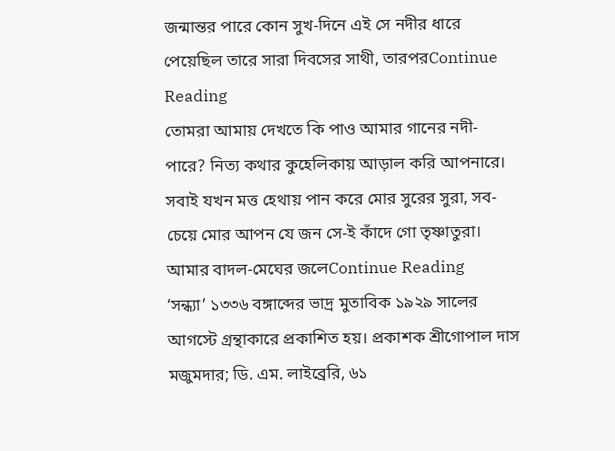জন্মান্তর পারে কোন সুখ-দিনে এই সে নদীর ধারে পেয়েছিল তারে সারা দিবসের সাথী, তারপরContinue Reading
তোমরা আমায় দেখতে কি পাও আমার গানের নদী-পারে? নিত্য কথার কুহেলিকায় আড়াল করি আপনারে। সবাই যখন মত্ত হেথায় পান করে মোর সুরের সুরা, সব-চেয়ে মোর আপন যে জন সে-ই কাঁদে গো তৃষ্ণাতুরা। আমার বাদল-মেঘের জলেContinue Reading
‘সন্ধ্যা’ ১৩৩৬ বঙ্গাব্দের ভাদ্র মুতাবিক ১৯২৯ সালের আগস্টে গ্রন্থাকারে প্রকাশিত হয়। প্রকাশক শ্রীগোপাল দাস মজুমদার; ডি. এম. লাইব্রেরি, ৬১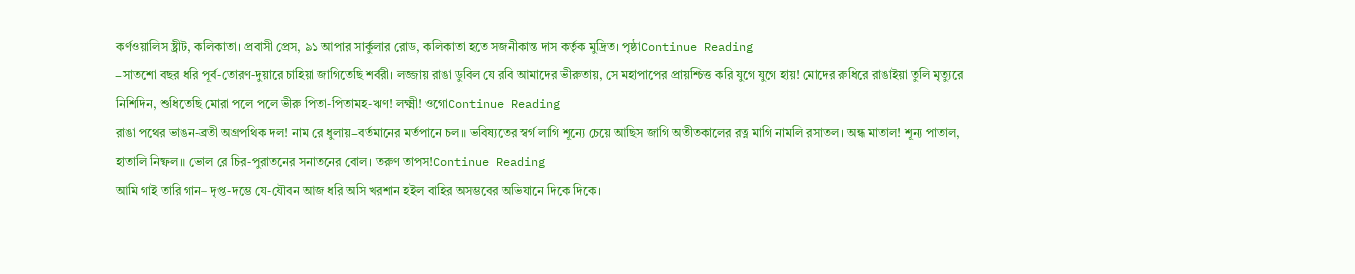কর্ণওয়ালিস ষ্ট্রীট, কলিকাতা। প্রবাসী প্রেস, ৯১ আপার সার্কুলার রোড, কলিকাতা হতে সজনীকান্ত দাস কর্তৃক মুদ্রিত। পৃষ্ঠাContinue Reading
−সাতশো বছর ধরি পূর্ব-তোরণ-দুয়ারে চাহিয়া জাগিতেছি শর্বরী। লজ্জায় রাঙা ডুবিল যে রবি আমাদের ভীরুতায়, সে মহাপাপের প্রায়শ্চিত্ত করি যুগে যুগে হায়! মোদের রুধিরে রাঙাইয়া তুলি মৃত্যুরে নিশিদিন, শুধিতেছি মোরা পলে পলে ভীরু পিতা-পিতামহ-ঋণ! লক্ষ্মী! ওগোContinue Reading
রাঙা পথের ভাঙন-ব্রতী অগ্রপথিক দল! নাম রে ধুলায়−বর্তমানের মর্তপানে চল॥ ভবিষ্যতের স্বর্গ লাগি শূন্যে চেয়ে আছিস জাগি অতীতকালের রত্ন মাগি নামলি রসাতল। অন্ধ মাতাল! শূন্য পাতাল, হাতালি নিষ্ফল॥ ভোল রে চির-পুরাতনের সনাতনের বোল। তরুণ তাপস!Continue Reading
আমি গাই তারি গান– দৃপ্ত-দম্ভে যে-যৌবন আজ ধরি অসি খরশান হইল বাহির অসম্ভবের অভিযানে দিকে দিকে।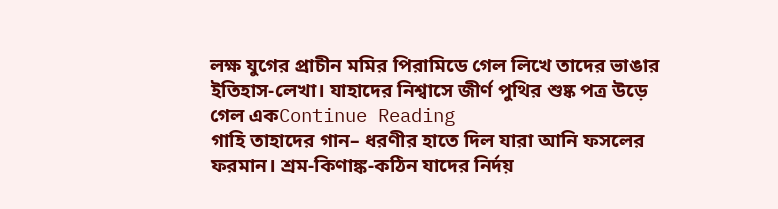লক্ষ যুগের প্রাচীন মমির পিরামিডে গেল লিখে তাদের ভাঙার ইতিহাস-লেখা। যাহাদের নিশ্বাসে জীর্ণ পুথির শুষ্ক পত্র উড়ে গেল একContinue Reading
গাহি তাহাদের গান– ধরণীর হাতে দিল যারা আনি ফসলের ফরমান। শ্রম-কিণাঙ্ক-কঠিন যাদের নির্দয়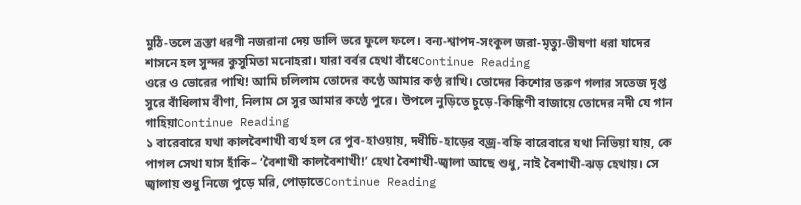মুঠি-তলে ত্রস্তা ধরণী নজরানা দেয় ডালি ভরে ফুলে ফলে। বন্য-শ্বাপদ-সংকুল জরা-মৃত্যু-ভীষণা ধরা যাদের শাসনে হল সুন্দর কুসুমিতা মনোহরা। যারা বর্বর হেথা বাঁধেContinue Reading
ওরে ও ভোরের পাখি! আমি চলিলাম তোদের কণ্ঠে আমার কণ্ঠ রাখি। তোদের কিশোর তরুণ গলার সতেজ দৃপ্ত সুরে বাঁধিলাম বীণা, নিলাম সে সুর আমার কণ্ঠে পুরে। উপলে নুড়িতে চুড়ে-কিঙ্কিণী বাজায়ে তোদের নদী যে গান গাহিয়াContinue Reading
১ বারেবারে যথা কালবৈশাখী ব্যর্থ হল রে পুব-হাওয়ায়, দধীচি-হাড়ের বজ্র-বহ্নি বারেবারে যথা নিভিয়া যায়, কে পাগল সেথা যাস হাঁকি– ‘বৈশাখী কালবৈশাখী!’ হেথা বৈশাখী-জ্বালা আছে শুধু, নাই বৈশাখী-ঝড় হেথায়। সে জ্বালায় শুধু নিজে পুড়ে মরি, পোড়াতেContinue Reading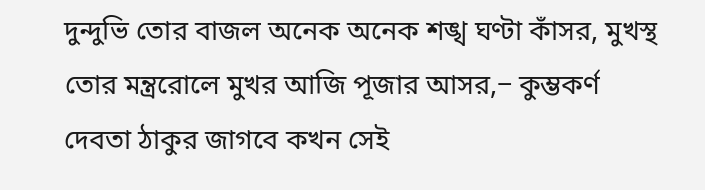দুন্দুভি তোর বাজল অনেক অনেক শঙ্খ ঘণ্টা কাঁসর, মুখস্থ তোর মন্ত্ররোলে মুখর আজি পূজার আসর,− কুম্ভকর্ণ দেবতা ঠাকুর জাগবে কখন সেই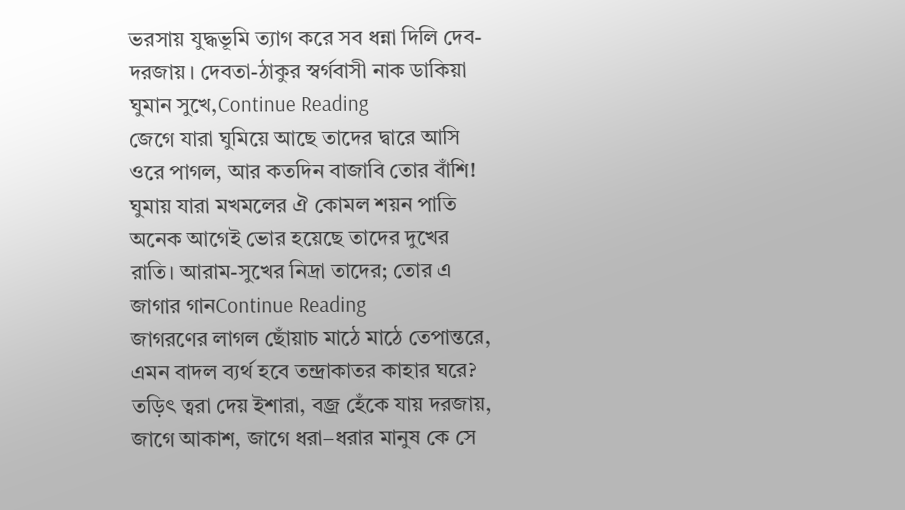ভরসায় যুদ্ধভূমি ত্যাগ করে সব ধন্না দিলি দেব-দরজায়। দেবতা-ঠাকুর স্বর্গবাসী নাক ডাকিয়া ঘুমান সুখে,Continue Reading
জেগে যারা ঘুমিয়ে আছে তাদের দ্বারে আসি ওরে পাগল, আর কতদিন বাজাবি তোর বাঁশি! ঘুমায় যারা মখমলের ঐ কোমল শয়ন পাতি অনেক আগেই ভোর হয়েছে তাদের দুখের রাতি। আরাম-সুখের নিদ্রা তাদের; তোর এ জাগার গানContinue Reading
জাগরণের লাগল ছোঁয়াচ মাঠে মাঠে তেপান্তরে, এমন বাদল ব্যর্থ হবে তন্দ্রাকাতর কাহার ঘরে? তড়িৎ ত্বরা দেয় ইশারা, বজ্র হেঁকে যায় দরজায়, জাগে আকাশ, জাগে ধরা−ধরার মানুষ কে সে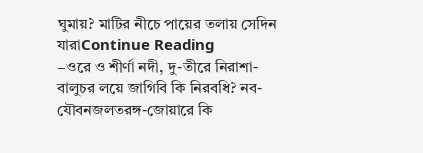ঘুমায়? মাটির নীচে পায়ের তলায় সেদিন যারাContinue Reading
−ওরে ও শীর্ণা নদী, দু-তীরে নিরাশা-বালুচর লয়ে জাগিবি কি নিরবধি? নব-যৌবনজলতরঙ্গ-জোয়ারে কি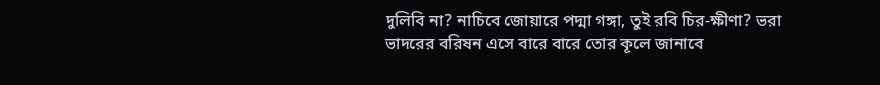দুলিবি না? নাচিবে জোয়ারে পদ্মা গঙ্গা, তুই রবি চির-ক্ষীণা? ভরা ভাদরের বরিষন এসে বারে বারে তোর কূলে জানাবে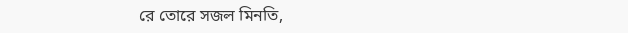রে তোরে সজল মিনতি,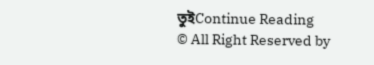তুইContinue Reading
© All Right Reserved by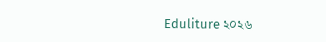Eduliture ২০২৬